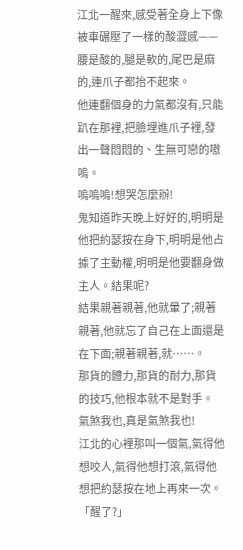江北一醒來,感受著全身上下像被車碾壓了一樣的酸澀感——腰是酸的,腿是軟的,尾巴是麻的,連爪子都抬不起來。
他連翻個身的力氣都沒有,只能趴在那裡,把臉埋進爪子裡,發出一聲悶悶的、生無可戀的嗷嗚。
嗚嗚嗚!想哭怎麼辦!
鬼知道昨天晚上好好的,明明是他把約瑟按在身下,明明是他占據了主動權,明明是他要翻身做主人。結果呢?
結果親著親著,他就暈了;親著親著,他就忘了自己在上面還是在下面;親著親著,就……。
那貨的體力,那貨的耐力,那貨的技巧,他根本就不是對手。
氣煞我也,真是氣煞我也!
江北的心裡那叫一個氣,氣得他想咬人,氣得他想打滾,氣得他想把約瑟按在地上再來一次。
「醒了?」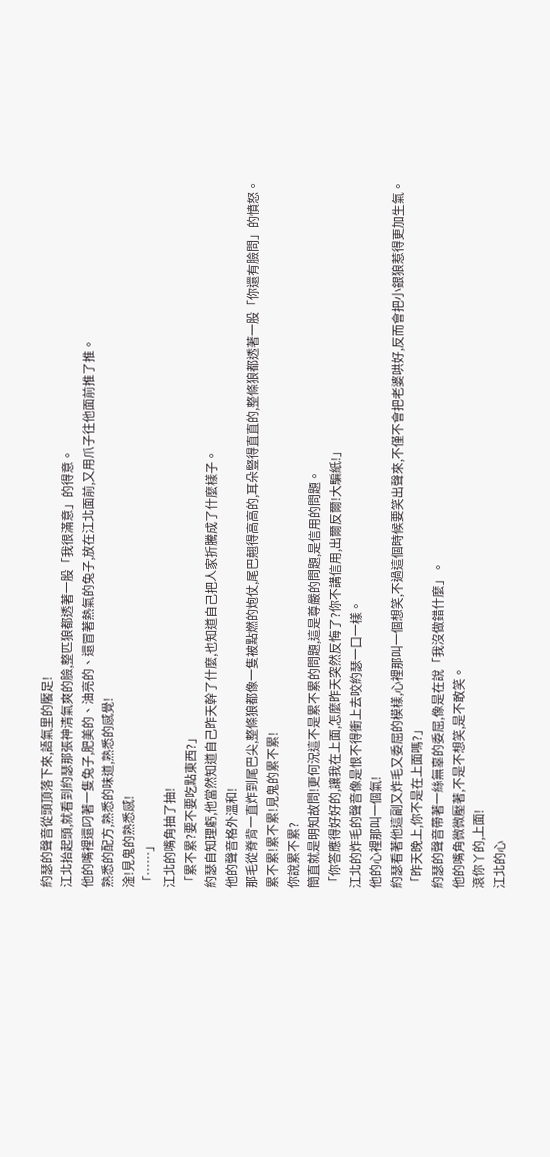約瑟的聲音從頭頂落下來,語氣里的饜足!
江北抬起頭,就看到約瑟那張神清氣爽的臉,整匹狼都透著一股「我很滿意」的得意。
他的嘴裡還叼著一隻兔子,肥美的、油亮的、還冒著熱氣的兔子,放在江北面前,又用爪子往他面前推了推。
熟悉的配方,熟悉的味道,熟悉的感覺!
淦!見鬼的熟悉感!
「……」
江北的嘴角抽了抽!
「累不累?要不要吃點東西?」
約瑟自知理虧,他當然知道自己昨天幹了什麼,也知道自己把人家折騰成了什麼樣子。
他的聲音格外溫和!
那毛從脊背一直炸到尾巴尖,整條狼都像一隻被點燃的炮仗,尾巴翹得高高的,耳朵豎得直直的,整條狼都透著一股「你還有臉問」的憤怒。
累不累!累不累!見鬼的累不累!
你說累不累?
簡直就是明知故問!更何況這不是累不累的問題,這是尊嚴的問題,是信用的問題。
「你答應得好好的,讓我在上面,怎麼昨天突然反悔了?你不講信用,出爾反爾!大騙紙!」
江北的炸毛的聲音像是恨不得衝上去咬約瑟一口一樣。
他的心裡那叫一個氣!
約瑟看著他這副又炸毛又委屈的模樣,心裡那叫一個想笑,不過這個時候要笑出聲來,不僅不會把老婆哄好,反而會把小銀狼惹得更加生氣。
「昨天晚上,你不是在上面嗎?」
約瑟的聲音帶著一絲無辜的委屈,像是在說「我沒做錯什麼」。
他的嘴角微微壓著,不是不想笑,是不敢笑。
滾你丫的,上面!
江北的心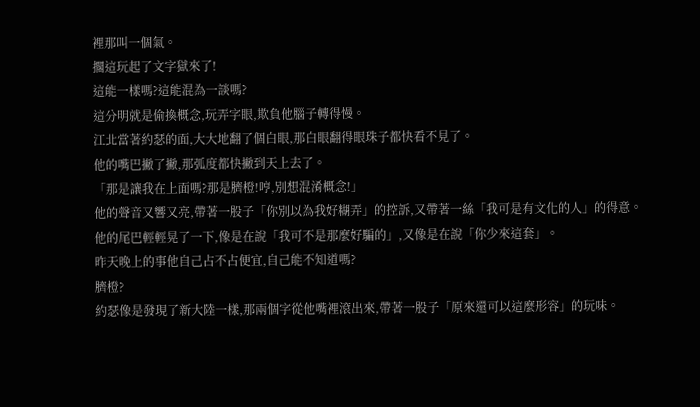裡那叫一個氣。
擱這玩起了文字獄來了!
這能一樣嗎?這能混為一談嗎?
這分明就是偷換概念,玩弄字眼,欺負他腦子轉得慢。
江北當著約瑟的面,大大地翻了個白眼,那白眼翻得眼珠子都快看不見了。
他的嘴巴撇了撇,那弧度都快撇到天上去了。
「那是讓我在上面嗎?那是臍橙!哼,別想混淆概念!」
他的聲音又響又亮,帶著一股子「你別以為我好糊弄」的控訴,又帶著一絲「我可是有文化的人」的得意。
他的尾巴輕輕晃了一下,像是在說「我可不是那麼好騙的」,又像是在說「你少來這套」。
昨天晚上的事他自己占不占便宜,自己能不知道嗎?
臍橙?
約瑟像是發現了新大陸一樣,那兩個字從他嘴裡滾出來,帶著一股子「原來還可以這麼形容」的玩味。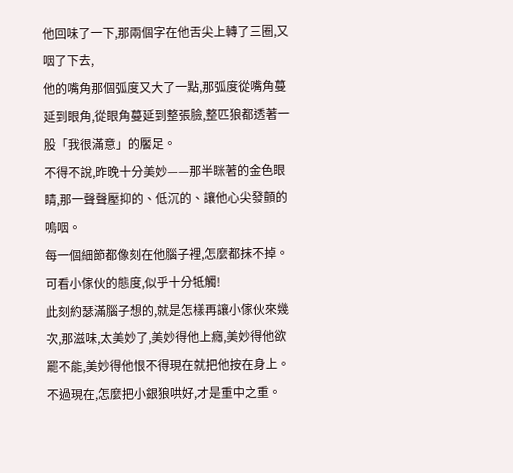他回味了一下,那兩個字在他舌尖上轉了三圈,又咽了下去,
他的嘴角那個弧度又大了一點,那弧度從嘴角蔓延到眼角,從眼角蔓延到整張臉,整匹狼都透著一股「我很滿意」的饜足。
不得不說,昨晚十分美妙——那半眯著的金色眼睛,那一聲聲壓抑的、低沉的、讓他心尖發顫的嗚咽。
每一個細節都像刻在他腦子裡,怎麼都抹不掉。
可看小傢伙的態度,似乎十分牴觸!
此刻約瑟滿腦子想的,就是怎樣再讓小傢伙來幾次,那滋味,太美妙了,美妙得他上癮,美妙得他欲罷不能,美妙得他恨不得現在就把他按在身上。
不過現在,怎麼把小銀狼哄好,才是重中之重。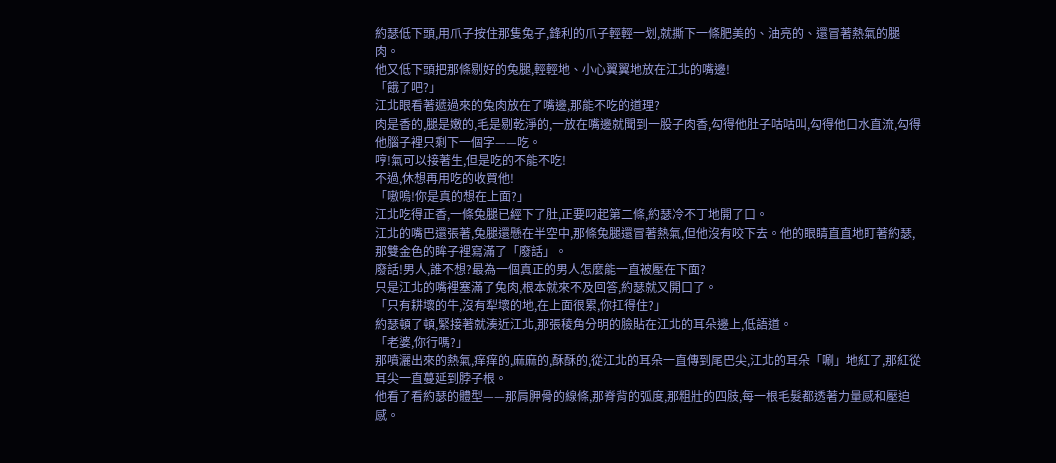約瑟低下頭,用爪子按住那隻兔子,鋒利的爪子輕輕一划,就撕下一條肥美的、油亮的、還冒著熱氣的腿肉。
他又低下頭把那條剔好的兔腿,輕輕地、小心翼翼地放在江北的嘴邊!
「餓了吧?」
江北眼看著遞過來的兔肉放在了嘴邊,那能不吃的道理?
肉是香的,腿是嫩的,毛是剔乾淨的,一放在嘴邊就聞到一股子肉香,勾得他肚子咕咕叫,勾得他口水直流,勾得他腦子裡只剩下一個字——吃。
哼!氣可以接著生,但是吃的不能不吃!
不過,休想再用吃的收買他!
「嗷嗚!你是真的想在上面?」
江北吃得正香,一條兔腿已經下了肚,正要叼起第二條,約瑟冷不丁地開了口。
江北的嘴巴還張著,兔腿還懸在半空中,那條兔腿還冒著熱氣,但他沒有咬下去。他的眼睛直直地盯著約瑟,那雙金色的眸子裡寫滿了「廢話」。
廢話!男人,誰不想?最為一個真正的男人怎麼能一直被壓在下面?
只是江北的嘴裡塞滿了兔肉,根本就來不及回答,約瑟就又開口了。
「只有耕壞的牛,沒有犁壞的地,在上面很累,你扛得住?」
約瑟頓了頓,緊接著就湊近江北,那張稜角分明的臉貼在江北的耳朵邊上,低語道。
「老婆,你行嗎?」
那噴灑出來的熱氣,痒痒的,麻麻的,酥酥的,從江北的耳朵一直傳到尾巴尖,江北的耳朵「唰」地紅了,那紅從耳尖一直蔓延到脖子根。
他看了看約瑟的體型——那肩胛骨的線條,那脊背的弧度,那粗壯的四肢,每一根毛髮都透著力量感和壓迫感。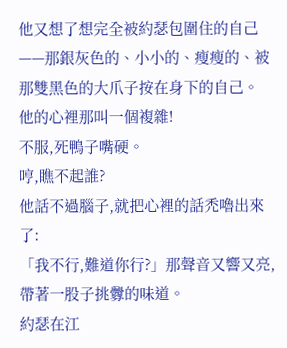他又想了想完全被約瑟包圍住的自己——那銀灰色的、小小的、瘦瘦的、被那雙黑色的大爪子按在身下的自己。
他的心裡那叫一個複雜!
不服,死鴨子嘴硬。
哼,瞧不起誰?
他話不過腦子,就把心裡的話禿嚕出來了:
「我不行,難道你行?」那聲音又響又亮,帶著一股子挑釁的味道。
約瑟在江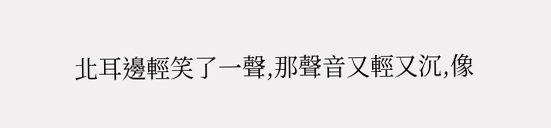北耳邊輕笑了一聲,那聲音又輕又沉,像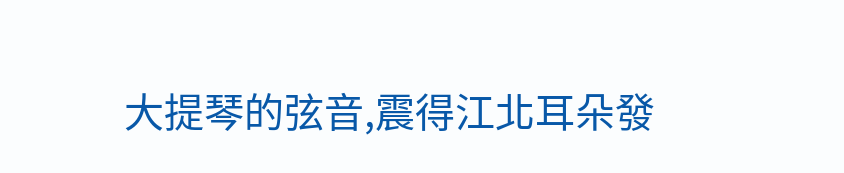大提琴的弦音,震得江北耳朵發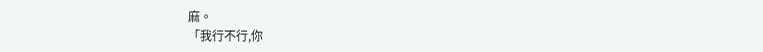麻。
「我行不行,你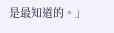是最知道的。」